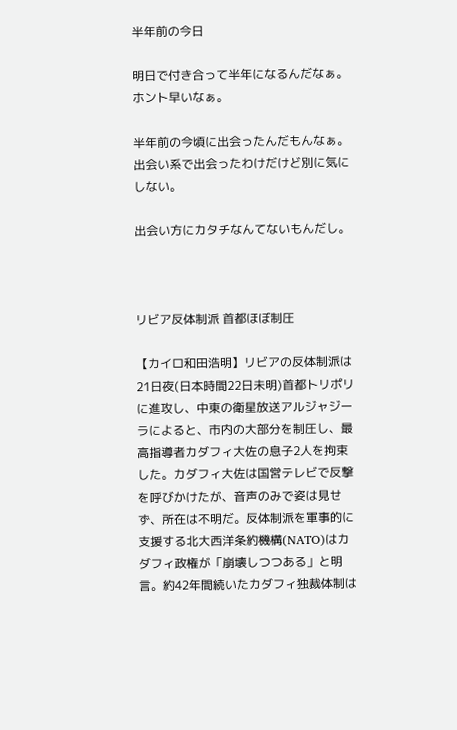半年前の今日

明日で付き合って半年になるんだなぁ。
ホント早いなぁ。

半年前の今頃に出会ったんだもんなぁ。
出会い系で出会ったわけだけど別に気にしない。

出会い方にカタチなんてないもんだし。



リビア反体制派 首都ほぼ制圧

【カイロ和田浩明】リビアの反体制派は21日夜(日本時間22日未明)首都トリポリに進攻し、中東の衛星放送アルジャジーラによると、市内の大部分を制圧し、最高指導者カダフィ大佐の息子2人を拘束した。カダフィ大佐は国営テレビで反撃を呼びかけたが、音声のみで姿は見せず、所在は不明だ。反体制派を軍事的に支援する北大西洋条約機構(NATO)はカダフィ政権が「崩壊しつつある」と明言。約42年間続いたカダフィ独裁体制は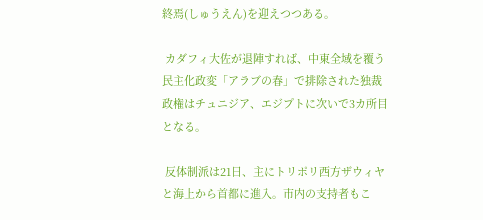終焉(しゅうえん)を迎えつつある。

 カダフィ大佐が退陣すれば、中東全域を覆う民主化政変「アラブの春」で排除された独裁政権はチュニジア、エジプトに次いで3カ所目となる。

 反体制派は21日、主にトリポリ西方ザウィヤと海上から首都に進入。市内の支持者もこ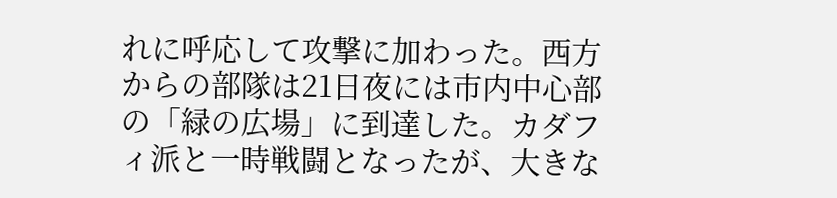れに呼応して攻撃に加わった。西方からの部隊は21日夜には市内中心部の「緑の広場」に到達した。カダフィ派と一時戦闘となったが、大きな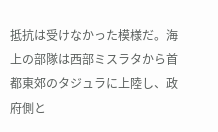抵抗は受けなかった模様だ。海上の部隊は西部ミスラタから首都東郊のタジュラに上陸し、政府側と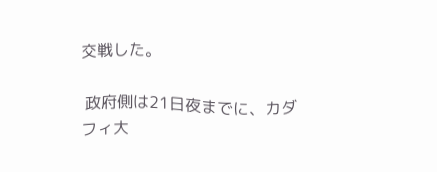交戦した。

 政府側は21日夜までに、カダフィ大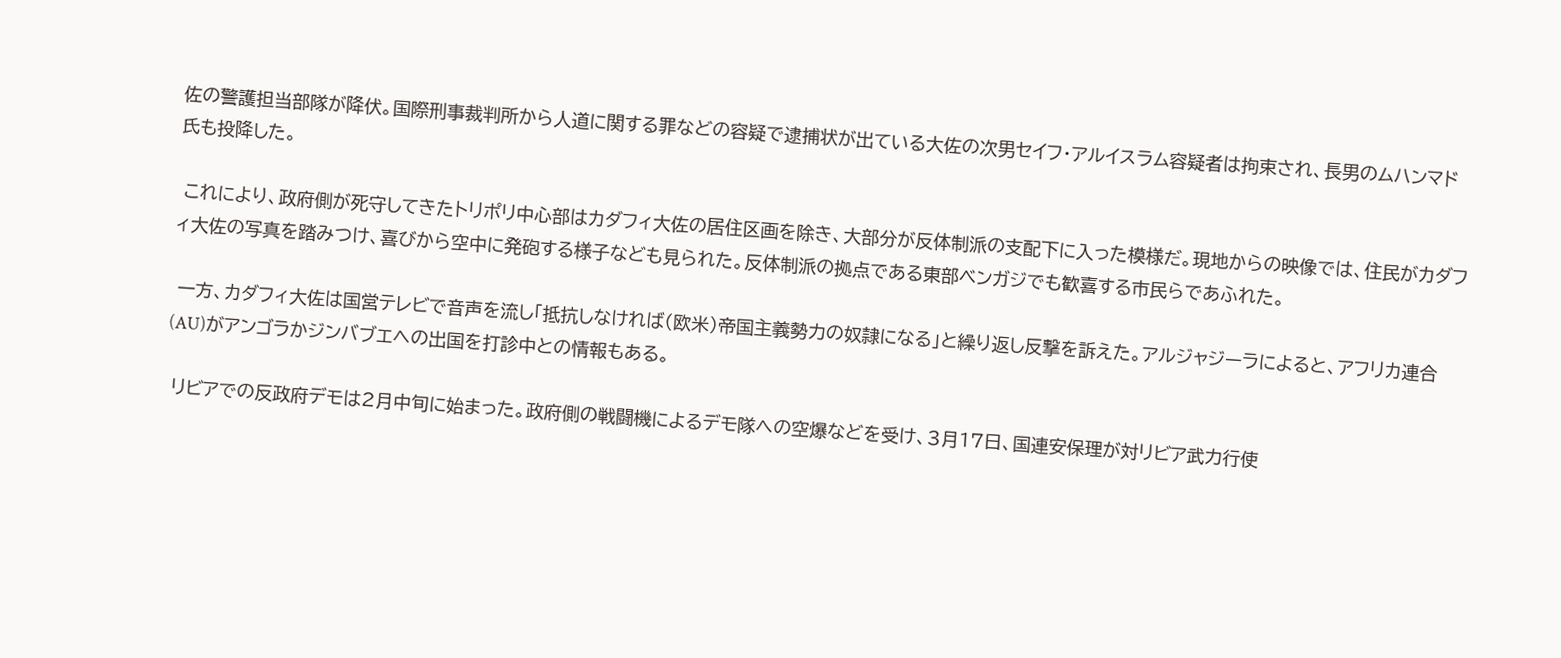佐の警護担当部隊が降伏。国際刑事裁判所から人道に関する罪などの容疑で逮捕状が出ている大佐の次男セイフ・アルイスラム容疑者は拘束され、長男のムハンマド氏も投降した。

 これにより、政府側が死守してきたトリポリ中心部はカダフィ大佐の居住区画を除き、大部分が反体制派の支配下に入った模様だ。現地からの映像では、住民がカダフィ大佐の写真を踏みつけ、喜びから空中に発砲する様子なども見られた。反体制派の拠点である東部ベンガジでも歓喜する市民らであふれた。

 一方、カダフィ大佐は国営テレビで音声を流し「抵抗しなければ(欧米)帝国主義勢力の奴隷になる」と繰り返し反撃を訴えた。アルジャジーラによると、アフリカ連合(AU)がアンゴラかジンバブエへの出国を打診中との情報もある。

 リビアでの反政府デモは2月中旬に始まった。政府側の戦闘機によるデモ隊への空爆などを受け、3月17日、国連安保理が対リビア武力行使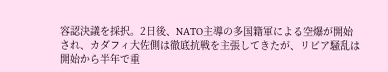容認決議を採択。2日後、NATO主導の多国籍軍による空爆が開始され、カダフィ大佐側は徹底抗戦を主張してきたが、リビア騒乱は開始から半年で重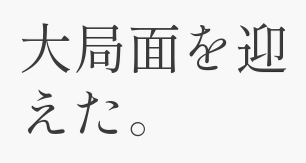大局面を迎えた。